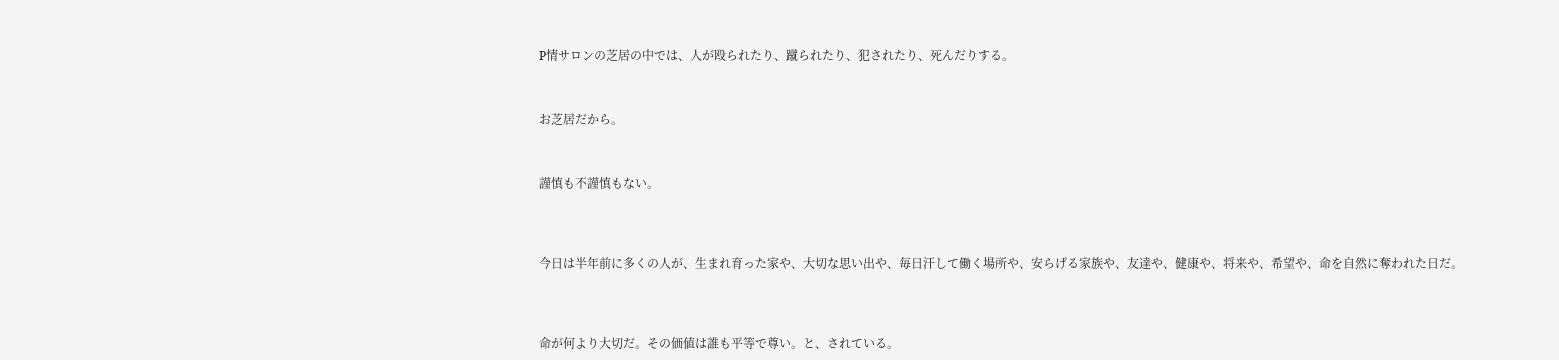P情サロンの芝居の中では、人が殴られたり、蹴られたり、犯されたり、死んだりする。



お芝居だから。



謹慎も不謹慎もない。




今日は半年前に多くの人が、生まれ育った家や、大切な思い出や、毎日汗して働く場所や、安らげる家族や、友達や、健康や、将来や、希望や、命を自然に奪われた日だ。




命が何より大切だ。その価値は誰も平等で尊い。と、されている。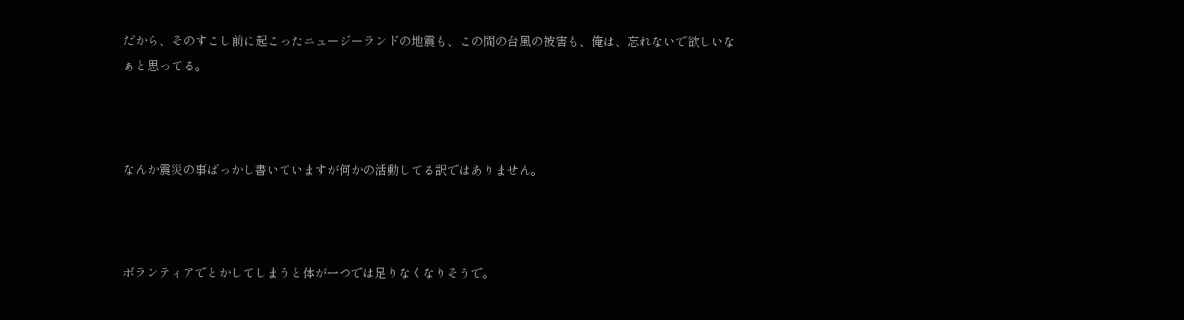だから、そのすこし前に起こったニュージーランドの地震も、この間の台風の被害も、俺は、忘れないで欲しいなぁと思ってる。



なんか震災の事ばっかし書いていますが何かの活動してる訳ではありません。



ボランティアでとかしてしまうと体が一つでは足りなくなりそうで。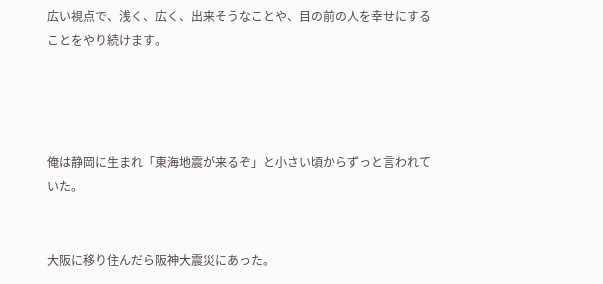広い視点で、浅く、広く、出来そうなことや、目の前の人を幸せにすることをやり続けます。




俺は静岡に生まれ「東海地震が来るぞ」と小さい頃からずっと言われていた。


大阪に移り住んだら阪神大震災にあった。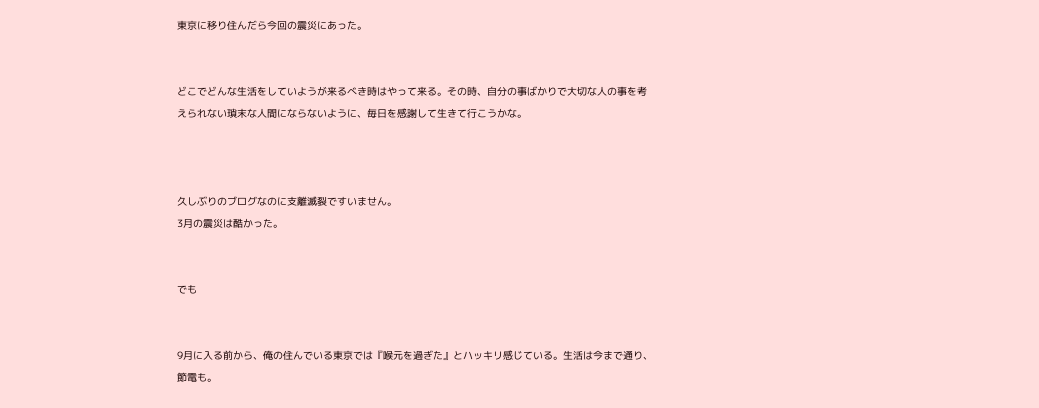東京に移り住んだら今回の震災にあった。


どこでどんな生活をしていようが来るべき時はやって来る。その時、自分の事ばかりで大切な人の事を考えられない瑣末な人間にならないように、毎日を感謝して生きて行こうかな。



久しぶりのブログなのに支離滅裂ですいません。
3月の震災は酷かった。


でも


9月に入る前から、俺の住んでいる東京では『喉元を過ぎた』とハッキリ感じている。生活は今まで通り、節電も。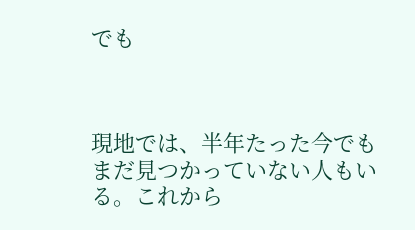でも



現地では、半年たった今でもまだ見つかっていない人もいる。これから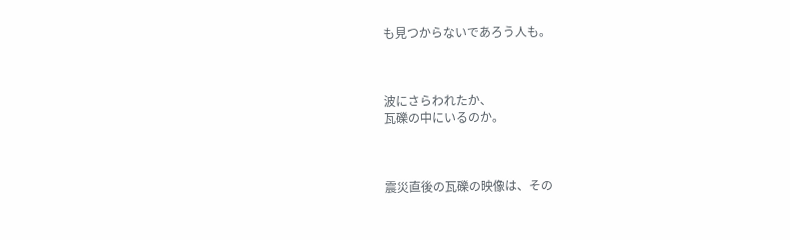も見つからないであろう人も。



波にさらわれたか、
瓦礫の中にいるのか。



震災直後の瓦礫の映像は、その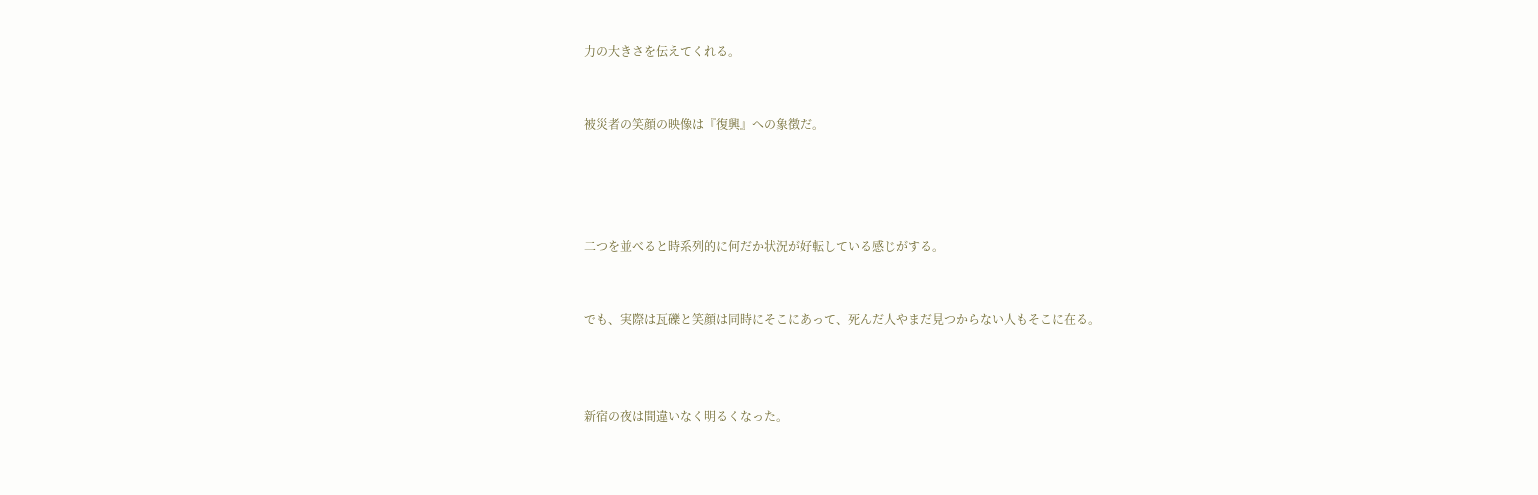力の大きさを伝えてくれる。


被災者の笑顔の映像は『復興』への象徴だ。




二つを並べると時系列的に何だか状況が好転している感じがする。


でも、実際は瓦礫と笑顔は同時にそこにあって、死んだ人やまだ見つからない人もそこに在る。



新宿の夜は間違いなく明るくなった。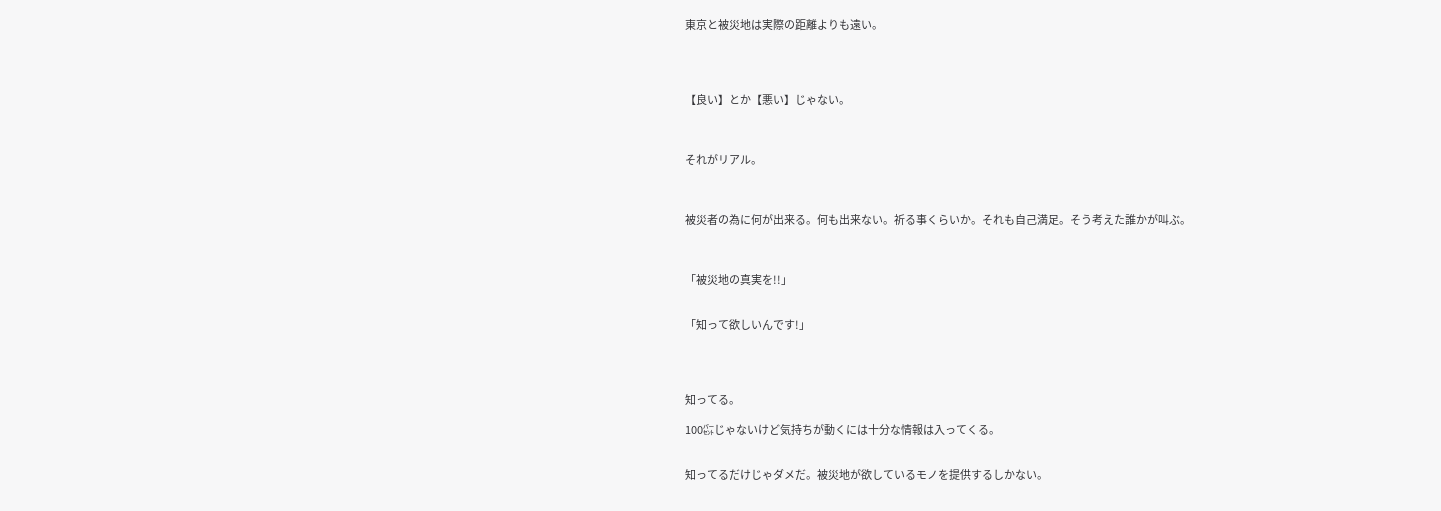東京と被災地は実際の距離よりも遠い。




【良い】とか【悪い】じゃない。



それがリアル。



被災者の為に何が出来る。何も出来ない。祈る事くらいか。それも自己満足。そう考えた誰かが叫ぶ。



「被災地の真実を!!」


「知って欲しいんです!」




知ってる。

100㌫じゃないけど気持ちが動くには十分な情報は入ってくる。


知ってるだけじゃダメだ。被災地が欲しているモノを提供するしかない。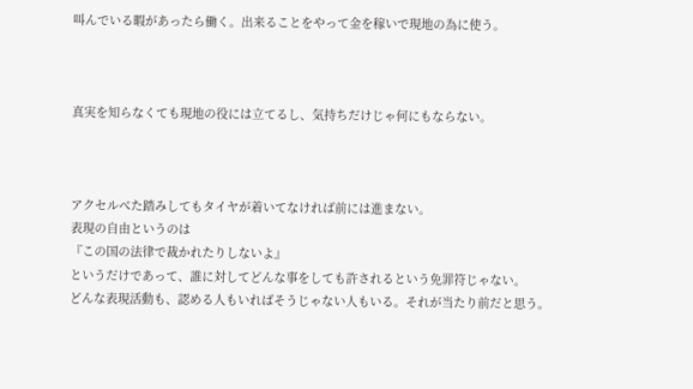叫んでいる暇があったら働く。出来ることをやって金を稼いで現地の為に使う。



真実を知らなくても現地の役には立てるし、気持ちだけじゃ何にもならない。



アクセルべた踏みしてもタイヤが着いてなければ前には進まない。
表現の自由というのは
『この国の法律で裁かれたりしないよ』
というだけであって、誰に対してどんな事をしても許されるという免罪符じゃない。
どんな表現活動も、認める人もいればそうじゃない人もいる。それが当たり前だと思う。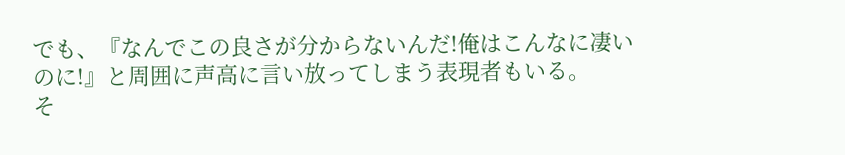でも、『なんでこの良さが分からないんだ!俺はこんなに凄いのに!』と周囲に声高に言い放ってしまう表現者もいる。
そ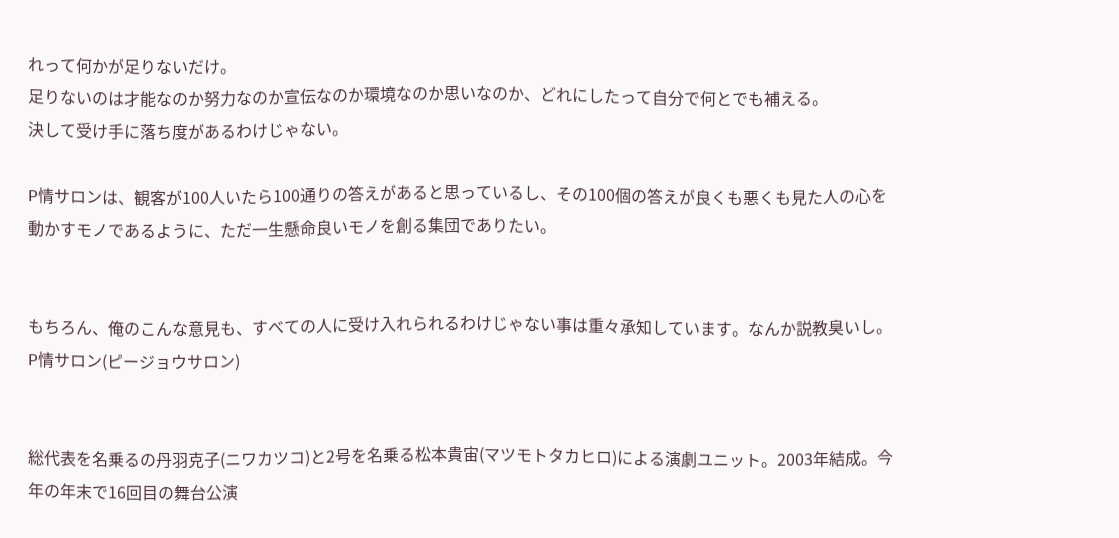れって何かが足りないだけ。
足りないのは才能なのか努力なのか宣伝なのか環境なのか思いなのか、どれにしたって自分で何とでも補える。
決して受け手に落ち度があるわけじゃない。

P情サロンは、観客が100人いたら100通りの答えがあると思っているし、その100個の答えが良くも悪くも見た人の心を動かすモノであるように、ただ一生懸命良いモノを創る集団でありたい。


もちろん、俺のこんな意見も、すべての人に受け入れられるわけじゃない事は重々承知しています。なんか説教臭いし。
P情サロン(ピージョウサロン)


総代表を名乗るの丹羽克子(ニワカツコ)と2号を名乗る松本貴宙(マツモトタカヒロ)による演劇ユニット。2003年結成。今年の年末で16回目の舞台公演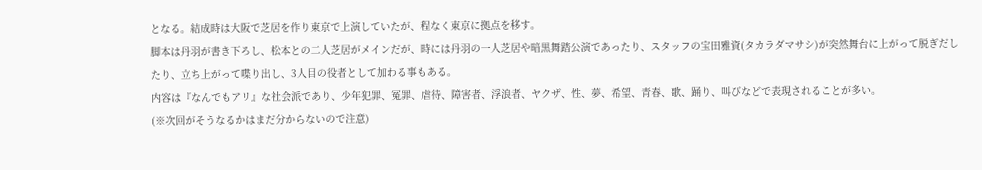となる。結成時は大阪で芝居を作り東京で上演していたが、程なく東京に拠点を移す。
脚本は丹羽が書き下ろし、松本との二人芝居がメインだが、時には丹羽の一人芝居や暗黒舞踏公演であったり、スタッフの宝田雅資(タカラダマサシ)が突然舞台に上がって脱ぎだしたり、立ち上がって喋り出し、3人目の役者として加わる事もある。
内容は『なんでもアリ』な社会派であり、少年犯罪、冤罪、虐待、障害者、浮浪者、ヤクザ、性、夢、希望、青春、歌、踊り、叫びなどで表現されることが多い。
(※次回がそうなるかはまだ分からないので注意)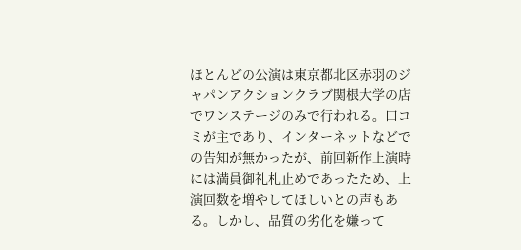ほとんどの公演は東京都北区赤羽のジャパンアクションクラブ関根大学の店でワンステージのみで行われる。口コミが主であり、インターネットなどでの告知が無かったが、前回新作上演時には満員御礼札止めであったため、上演回数を増やしてほしいとの声もある。しかし、品質の劣化を嫌って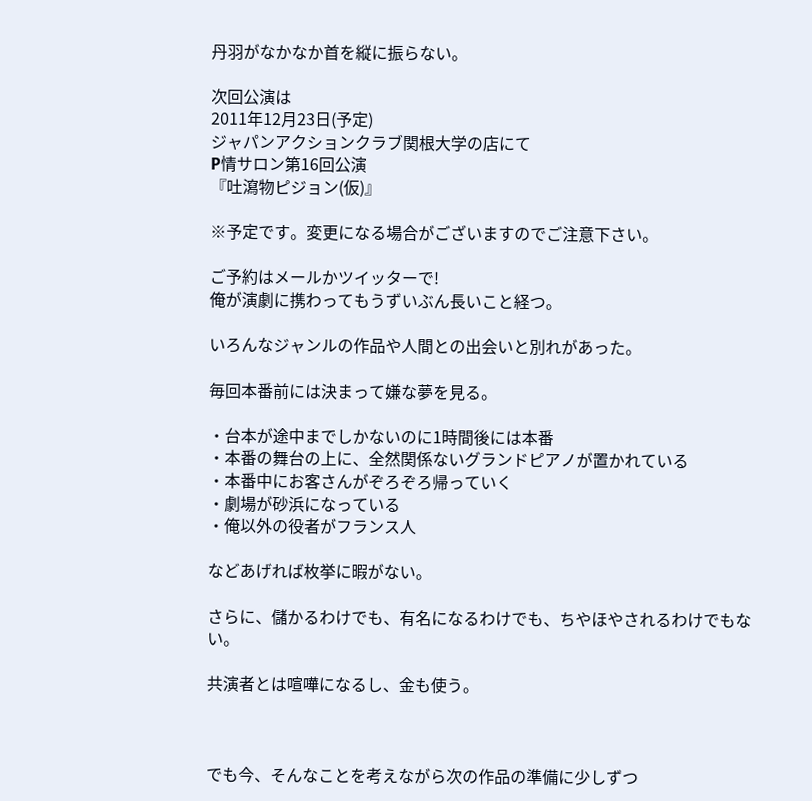丹羽がなかなか首を縦に振らない。

次回公演は
2011年12月23日(予定)
ジャパンアクションクラブ関根大学の店にて
P情サロン第16回公演
『吐瀉物ピジョン(仮)』

※予定です。変更になる場合がございますのでご注意下さい。

ご予約はメールかツイッターで!
俺が演劇に携わってもうずいぶん長いこと経つ。

いろんなジャンルの作品や人間との出会いと別れがあった。

毎回本番前には決まって嫌な夢を見る。

・台本が途中までしかないのに1時間後には本番
・本番の舞台の上に、全然関係ないグランドピアノが置かれている
・本番中にお客さんがぞろぞろ帰っていく
・劇場が砂浜になっている
・俺以外の役者がフランス人

などあげれば枚挙に暇がない。

さらに、儲かるわけでも、有名になるわけでも、ちやほやされるわけでもない。

共演者とは喧嘩になるし、金も使う。



でも今、そんなことを考えながら次の作品の準備に少しずつ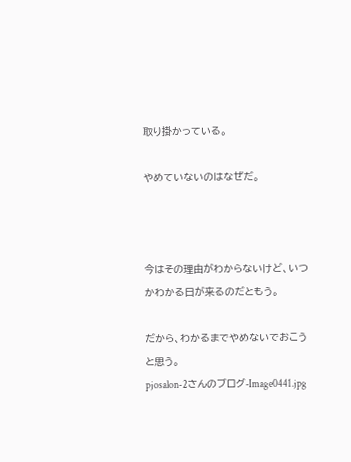取り掛かっている。

やめていないのはなぜだ。



今はその理由がわからないけど、いつかわかる日が来るのだともう。

だから、わかるまでやめないでおこうと思う。
pjosalon-2さんのブログ-Image0441.jpg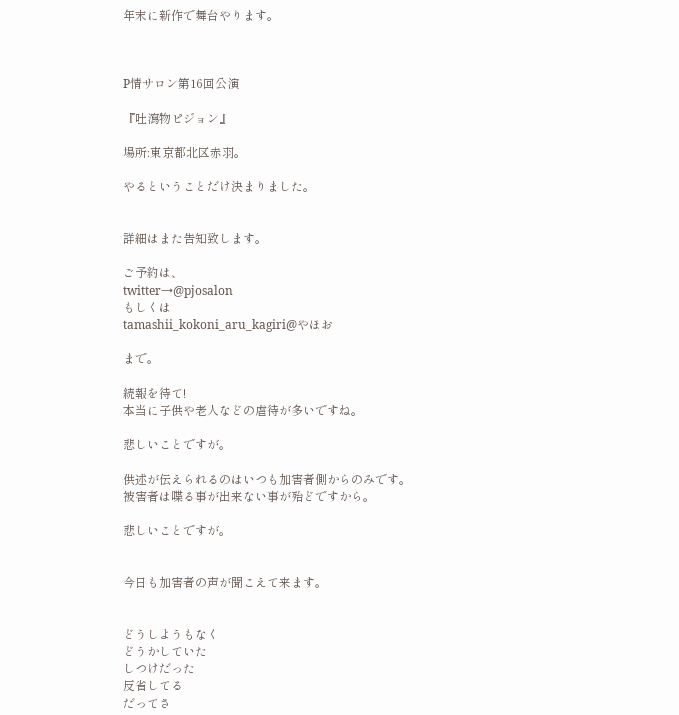年末に新作で舞台やります。



P情サロン第16回公演

『吐瀉物ピジョン』

場所:東京都北区赤羽。

やるということだけ決まりました。


詳細はまた告知致します。

ご予約は、
twitter→@pjosalon
もしくは
tamashii_kokoni_aru_kagiri@やほお

まで。

続報を待て!
本当に子供や老人などの虐待が多いですね。

悲しいことですが。

供述が伝えられるのはいつも加害者側からのみです。
被害者は喋る事が出来ない事が殆どですから。

悲しいことですが。


今日も加害者の声が聞こえて来ます。


どうしようもなく
どうかしていた
しつけだった
反省してる
だってさ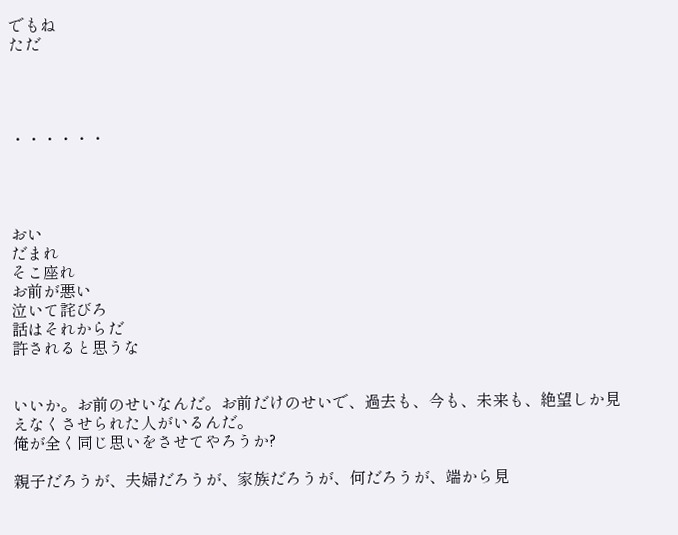でもね
ただ




・・・・・・




おい
だまれ
そこ座れ
お前が悪い
泣いて詫びろ
話はそれからだ
許されると思うな


いいか。お前のせいなんだ。お前だけのせいで、過去も、今も、未来も、絶望しか見えなくさせられた人がいるんだ。
俺が全く同じ思いをさせてやろうか?

親子だろうが、夫婦だろうが、家族だろうが、何だろうが、端から見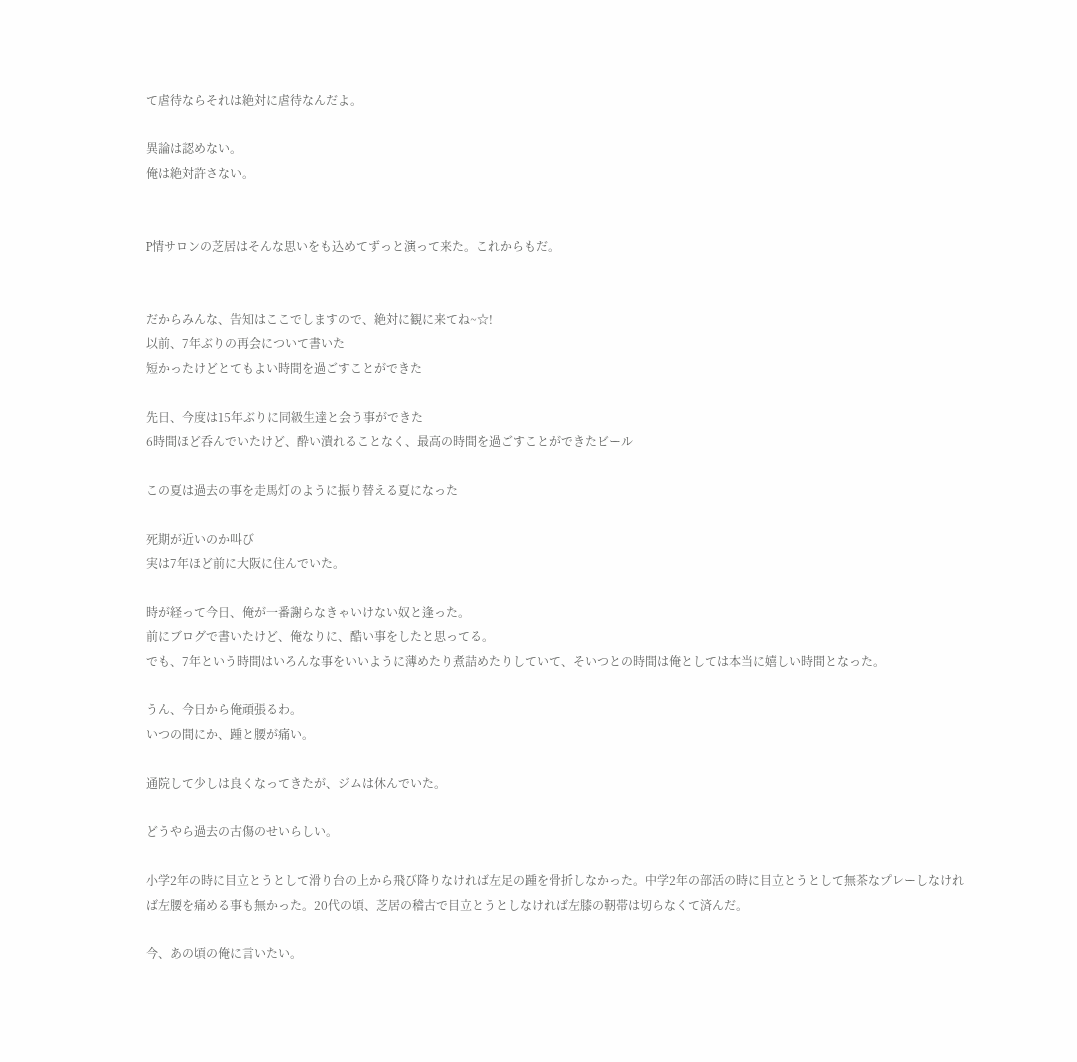て虐待ならそれは絶対に虐待なんだよ。

異論は認めない。
俺は絶対許さない。


P情サロンの芝居はそんな思いをも込めてずっと演って来た。これからもだ。


だからみんな、告知はここでしますので、絶対に観に来てね~☆!
以前、7年ぶりの再会について書いた
短かったけどとてもよい時間を過ごすことができた

先日、今度は15年ぶりに同級生達と会う事ができた
6時間ほど呑んでいたけど、酔い潰れることなく、最高の時間を過ごすことができたビール

この夏は過去の事を走馬灯のように振り替える夏になった

死期が近いのか叫び
実は7年ほど前に大阪に住んでいた。

時が経って今日、俺が一番謝らなきゃいけない奴と逢った。
前にブログで書いたけど、俺なりに、酷い事をしたと思ってる。
でも、7年という時間はいろんな事をいいように薄めたり煮詰めたりしていて、そいつとの時間は俺としては本当に嬉しい時間となった。

うん、今日から俺頑張るわ。
いつの間にか、踵と腰が痛い。

通院して少しは良くなってきたが、ジムは休んでいた。

どうやら過去の古傷のせいらしい。

小学2年の時に目立とうとして滑り台の上から飛び降りなければ左足の踵を骨折しなかった。中学2年の部活の時に目立とうとして無茶なプレーしなければ左腰を痛める事も無かった。20代の頃、芝居の稽古で目立とうとしなければ左膝の靭帯は切らなくて済んだ。

今、あの頃の俺に言いたい。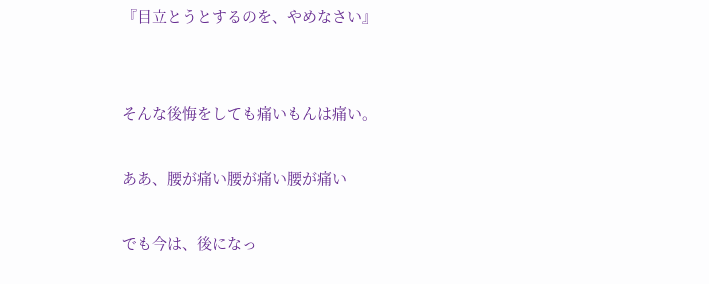『目立とうとするのを、やめなさい』


そんな後悔をしても痛いもんは痛い。

ああ、腰が痛い腰が痛い腰が痛い

でも今は、後になっ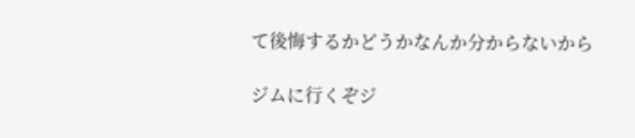て後悔するかどうかなんか分からないから

ジムに行くぞジ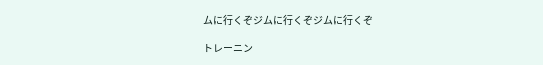ムに行くぞジムに行くぞジムに行くぞ

トレーニン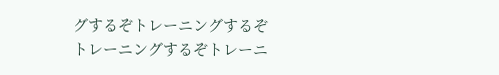グするぞトレーニングするぞトレーニングするぞトレーニ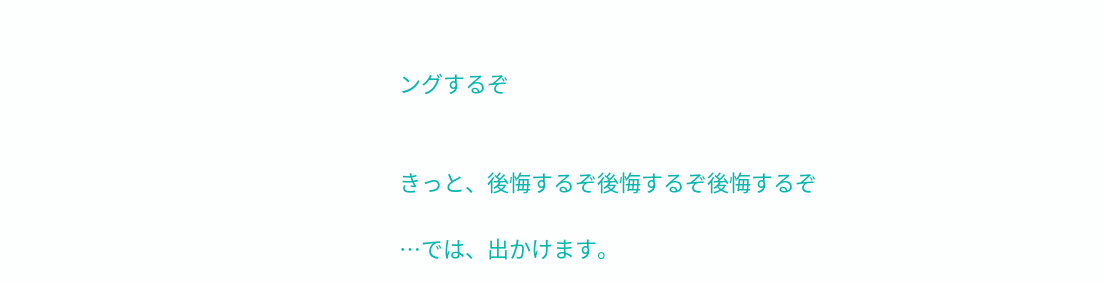ングするぞ


きっと、後悔するぞ後悔するぞ後悔するぞ

…では、出かけます。